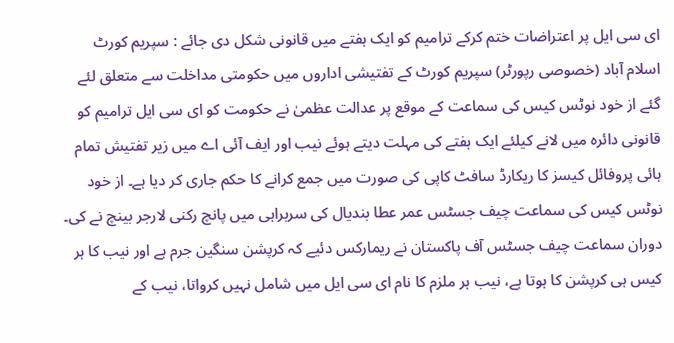ای سی ایل پر اعتراضات ختم کرکے ترامیم کو ایک ہفتے میں قانونی شکل دی جائے : سپریم کورٹ
اسلام آباد (خصوصی رپورٹر) سپریم کورٹ کے تفتیشی اداروں میں حکومتی مداخلت سے متعلق لئے گئے از خود نوٹس کیس کی سماعت کے موقع پر عدالت عظمیٰ نے حکومت کو ای سی ایل ترامیم کو قانونی دائرہ میں لانے کیلئے ایک ہفتے کی مہلت دیتے ہوئے نیب اور ایف آئی اے میں زیر تفتیش تمام ہائی پروفائل کیسز کا ریکارڈ سافٹ کاپی کی صورت میں جمع کرانے کا حکم جاری کر دیا ہے۔ از خود نوٹس کیس کی سماعت چیف جسٹس عمر عطا بندیال کی سربراہی میں پانچ رکنی لارجر بینچ نے کی۔ دوران سماعت چیف جسٹس آف پاکستان نے ریمارکس دئیے کہ کرپشن سنگین جرم ہے اور نیب کا ہر کیس ہی کرپشن کا ہوتا ہے، نیب ہر ملزم کا نام ای سی ایل میں شامل نہیں کرواتا، نیب کے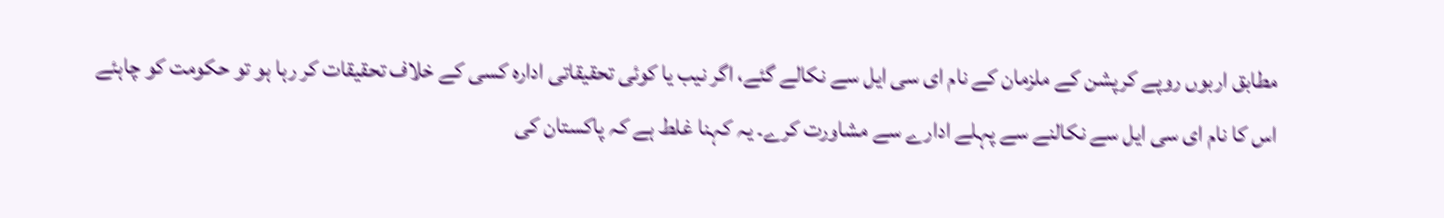مطابق اربوں روپے کرپشن کے ملزمان کے نام ای سی ایل سے نکالے گئے، اگر نیب یا کوئی تحقیقاتی ادارہ کسی کے خلاف تحقیقات کر رہا ہو تو حکومت کو چاہئے اس کا نام ای سی ایل سے نکالنے سے پہلے ادارے سے مشاورت کرے۔ یہ کہنا غلط ہے کہ پاکستان کی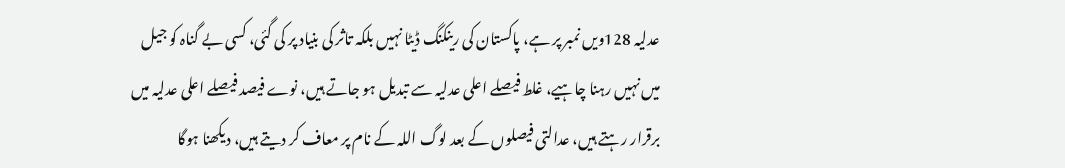عدلیہ 128ویں نمبر پر ہے، پاکستان کی رینکنگ ڈیٹا نہیں بلکہ تاثر کی بنیاد پر کی گئی، کسی بے گناہ کو جیل میں نہیں رہنا چاہیے، غلط فیصلے اعلی عدلیہ سے تبدیل ہو جاتے ہیں، نوے فیصد فیصلے اعلی عدلیہ میں برقرار رہتے ہیں، عدالتی فیصلوں کے بعد لوگ اللہ کے نام پر معاف کر دیتے ہیں، دیکھنا ہوگا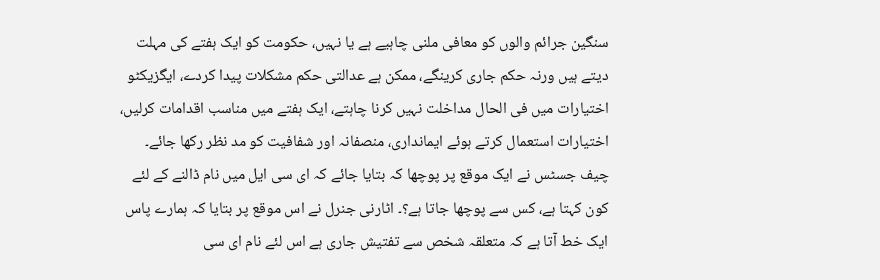سنگین جرائم والوں کو معافی ملنی چاہیے ہے یا نہیں، حکومت کو ایک ہفتے کی مہلت دیتے ہیں ورنہ حکم جاری کرینگے، ممکن ہے عدالتی حکم مشکلات پیدا کردے، ایگزیکٹو اختیارات میں فی الحال مداخلت نہیں کرنا چاہتے، ایک ہفتے میں مناسب اقدامات کرلیں، اختیارات استعمال کرتے ہوئے ایمانداری، منصفانہ اور شفافیت کو مد نظر رکھا جائے۔ چیف جسٹس نے ایک موقع پر پوچھا کہ بتایا جائے کہ ای سی ایل میں نام ڈالنے کے لئے کون کہتا ہے، کس سے پوچھا جاتا ہے؟۔ اٹارنی جنرل نے اس موقع پر بتایا کہ ہمارے پاس ایک خط آتا ہے کہ متعلقہ شخص سے تفتیش جاری ہے اس لئے نام ای سی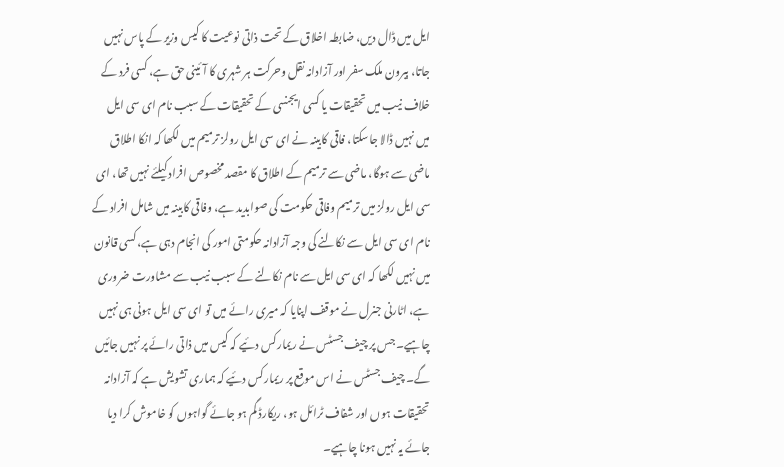ایل میں ڈال دیں، ضابطہ اخلاق کے تحت ذاتی نوعیت کا کیس وزیر کے پاس نہیں جاتا، بیرون ملک سفر اور آزادانہ نقل وحرکت ہر شہری کا آئینی حق ہے، کسی فرد کے خلاف نیب میں تحقیقات یا کسی ایجنسی کے تحقیقات کے سبب نام ای سی ایل میں نہیں ڈالا جاسکتا، فاقی کابینہ نے ای سی ایل رولز ترمیم میں لکھا کہ انکا اطلاق ماضی سے ہوگا، ماضی سے ترمیم کے اطلاق کا مقصد مخصوص افراد کیلئے نہیں تھا، ای سی ایل رولز میں ترمیم وفاقی حکومت کی صوابدید ہے، وفاقی کابینہ میں شامل افراد کے نام ای سی ایل سے نکالنے کی وجہ آزادانہ حکومتی امور کی انجام دہی ہے، کسی قانون میں نہیں لکھا کہ ای سی ایل سے نام نکالنے کے سبب نیب سے مشاورت ضروری ہے، اٹارنی جنرل نے موقف اپنایا کہ میری رائے میں تو ای سی ایل ہونی ہی نہیں چاہیے۔ جس پر چیف جسٹس نے ریمارکس دئیے کہ کیس میں ذاتی رائے پر نہیں جائیں گے۔ چیف جسٹس نے اس موقع پر ریمارکس دئیے کہ ہماری تشویش ہے کہ آزادانہ تحقیقات ہوں اور شفاف ٹرائل ہو، ریکارڈ گم ہو جائے گواہوں کو خاموش کرا دیا جائے یہ نہیں ہونا چاہیے۔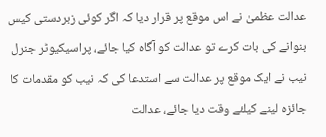عدالت عظمیٰ نے اس موقع پر قرار دیا کہ اگر کوئی زبردستی کیس بنوانے کی بات کرے تو عدالت کو آگاہ کیا جائے، پراسیکیوٹر جنرل نیب نے ایک موقع پر عدالت سے استدعا کی کہ نیب کو مقدمات کا جائزہ لینے کیلئے وقت دیا جائے، عدالت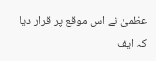عظمیٰ نے اس موقع پر قرار دیا کہ ایف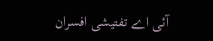آئی اے تفتیشی افسران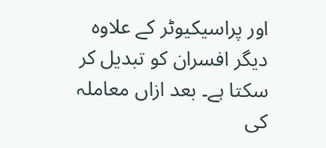اور پراسیکیوٹر کے علاوہ دیگر افسران کو تبدیل کر سکتا ہے۔ بعد ازاں معاملہ کی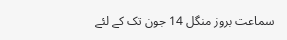سماعت بروز منگل 14 جون تک کے لئے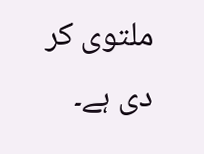ملتوی کر دی ہے۔